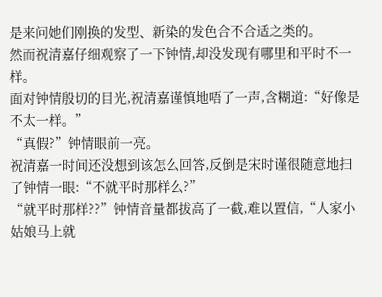是来问她们刚换的发型、新染的发色合不合适之类的。
然而祝清嘉仔细观察了一下钟情,却没发现有哪里和平时不一样。
面对钟情殷切的目光,祝清嘉谨慎地唔了一声,含糊道:“好像是不太一样。”
“真假?”钟情眼前一亮。
祝清嘉一时间还没想到该怎么回答,反倒是宋时谨很随意地扫了钟情一眼:“不就平时那样么?”
“就平时那样??”钟情音量都拔高了一截,难以置信,“人家小姑娘马上就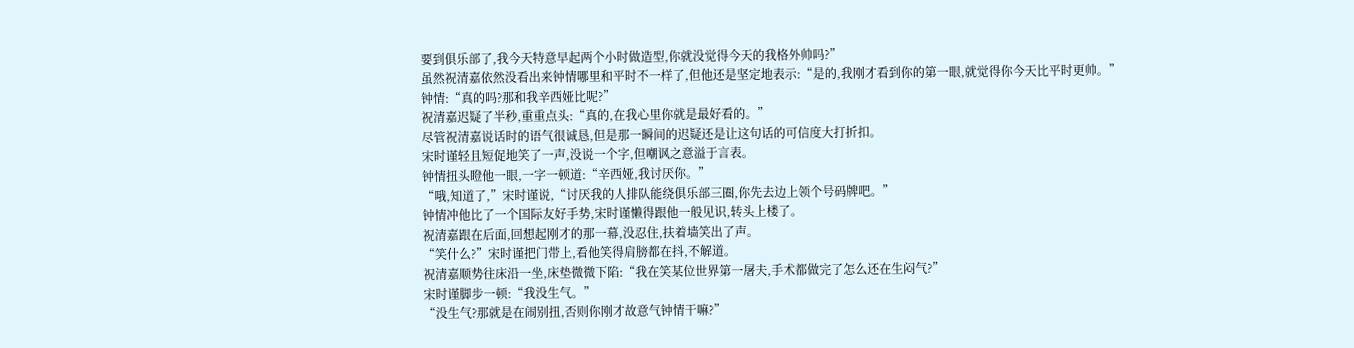要到俱乐部了,我今天特意早起两个小时做造型,你就没觉得今天的我格外帅吗?”
虽然祝清嘉依然没看出来钟情哪里和平时不一样了,但他还是坚定地表示:“是的,我刚才看到你的第一眼,就觉得你今天比平时更帅。”
钟情:“真的吗?那和我辛西娅比呢?”
祝清嘉迟疑了半秒,重重点头:“真的,在我心里你就是最好看的。”
尽管祝清嘉说话时的语气很诚恳,但是那一瞬间的迟疑还是让这句话的可信度大打折扣。
宋时谨轻且短促地笑了一声,没说一个字,但嘲讽之意溢于言表。
钟情扭头瞪他一眼,一字一顿道:“辛西娅,我讨厌你。”
“哦,知道了,”宋时谨说,“讨厌我的人排队能绕俱乐部三圈,你先去边上领个号码牌吧。”
钟情冲他比了一个国际友好手势,宋时谨懒得跟他一般见识,转头上楼了。
祝清嘉跟在后面,回想起刚才的那一幕,没忍住,扶着墙笑出了声。
“笑什么?”宋时谨把门带上,看他笑得肩膀都在抖,不解道。
祝清嘉顺势往床沿一坐,床垫微微下陷:“我在笑某位世界第一屠夫,手术都做完了怎么还在生闷气?”
宋时谨脚步一顿:“我没生气。”
“没生气?那就是在闹别扭,否则你刚才故意气钟情干嘛?”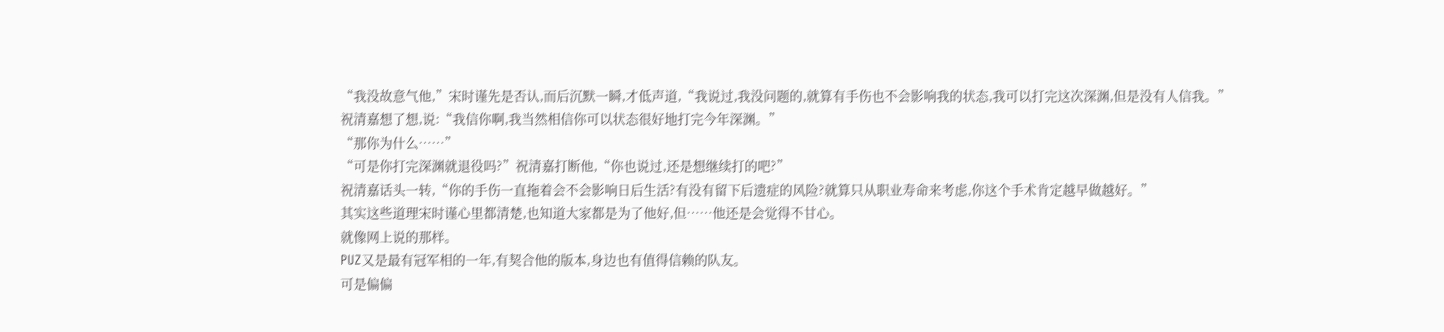“我没故意气他,”宋时谨先是否认,而后沉默一瞬,才低声道,“我说过,我没问题的,就算有手伤也不会影响我的状态,我可以打完这次深渊,但是没有人信我。”
祝清嘉想了想,说:“我信你啊,我当然相信你可以状态很好地打完今年深渊。”
“那你为什么……”
“可是你打完深渊就退役吗?”祝清嘉打断他,“你也说过,还是想继续打的吧?”
祝清嘉话头一转,“你的手伤一直拖着会不会影响日后生活?有没有留下后遗症的风险?就算只从职业寿命来考虑,你这个手术肯定越早做越好。”
其实这些道理宋时谨心里都清楚,也知道大家都是为了他好,但……他还是会觉得不甘心。
就像网上说的那样。
PUZ又是最有冠军相的一年,有契合他的版本,身边也有值得信赖的队友。
可是偏偏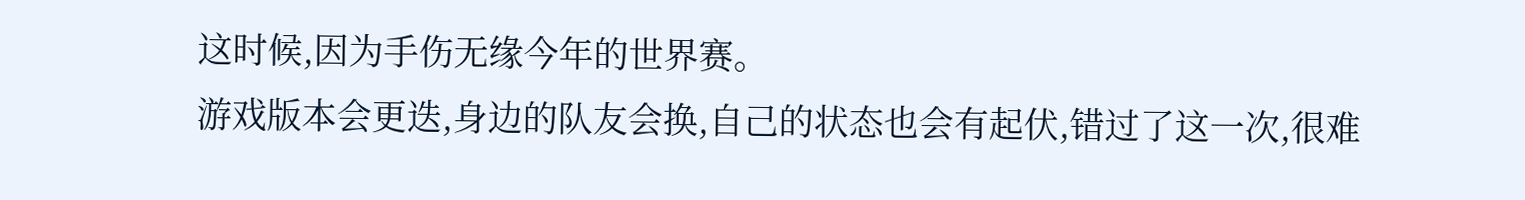这时候,因为手伤无缘今年的世界赛。
游戏版本会更迭,身边的队友会换,自己的状态也会有起伏,错过了这一次,很难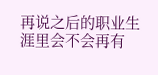再说之后的职业生涯里会不会再有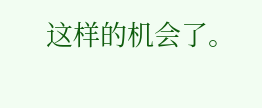这样的机会了。